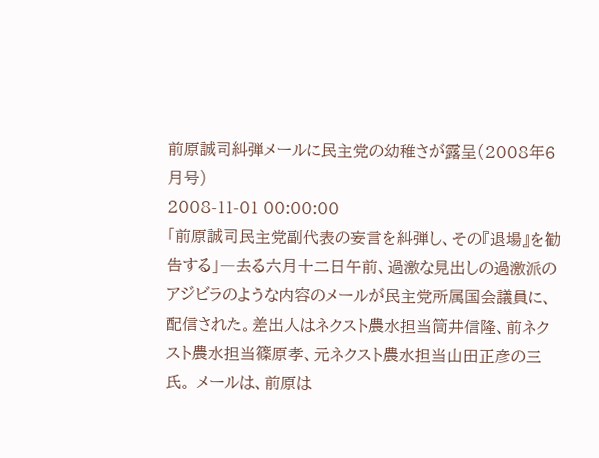前原誠司糾弾メールに民主党の幼稚さが露呈(2008年6月号)
2008-11-01 00:00:00
「前原誠司民主党副代表の妄言を糾弾し、その『退場』を勧告する」―去る六月十二日午前、過激な見出しの過激派のアジビラのような内容のメールが民主党所属国会議員に、配信された。差出人はネクスト農水担当筒井信隆、前ネクスト農水担当篠原孝、元ネクスト農水担当山田正彦の三氏。 メールは、前原は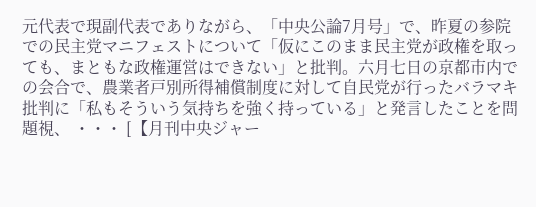元代表で現副代表でありながら、「中央公論7月号」で、昨夏の参院での民主党マニフェストについて「仮にこのまま民主党が政権を取っても、まともな政権運営はできない」と批判。六月七日の京都市内での会合で、農業者戸別所得補償制度に対して自民党が行ったバラマキ批判に「私もそういう気持ちを強く持っている」と発言したことを問題視、 ・・・ [【月刊中央ジャー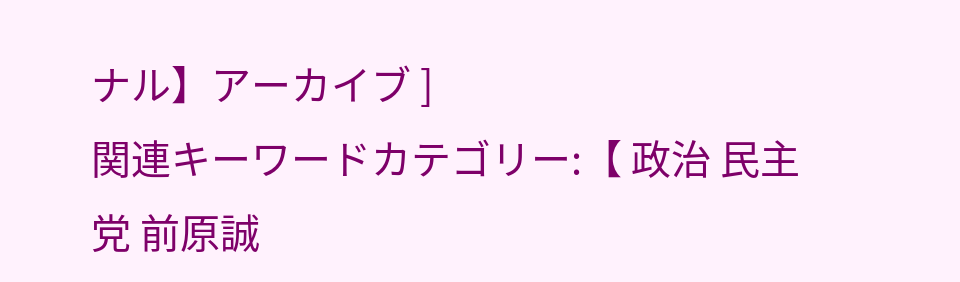ナル】アーカイブ ]
関連キーワードカテゴリー:【 政治 民主党 前原誠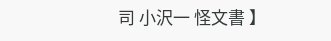司 小沢一 怪文書 】